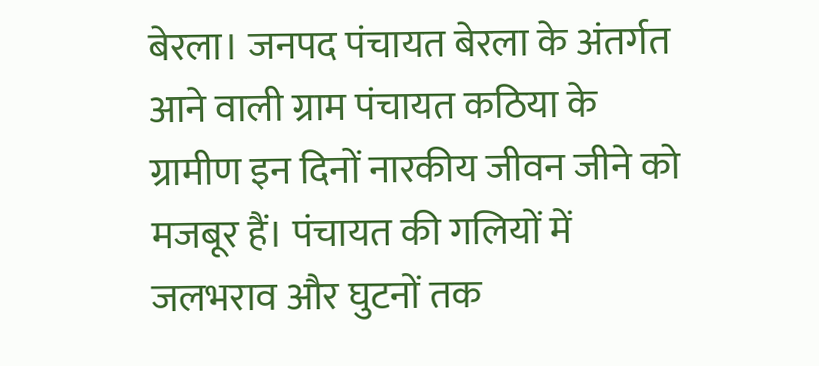बेरला। जनपद पंचायत बेरला के अंतर्गत आने वाली ग्राम पंचायत कठिया के ग्रामीण इन दिनों नारकीय जीवन जीने को मजबूर हैं। पंचायत की गलियों में जलभराव और घुटनों तक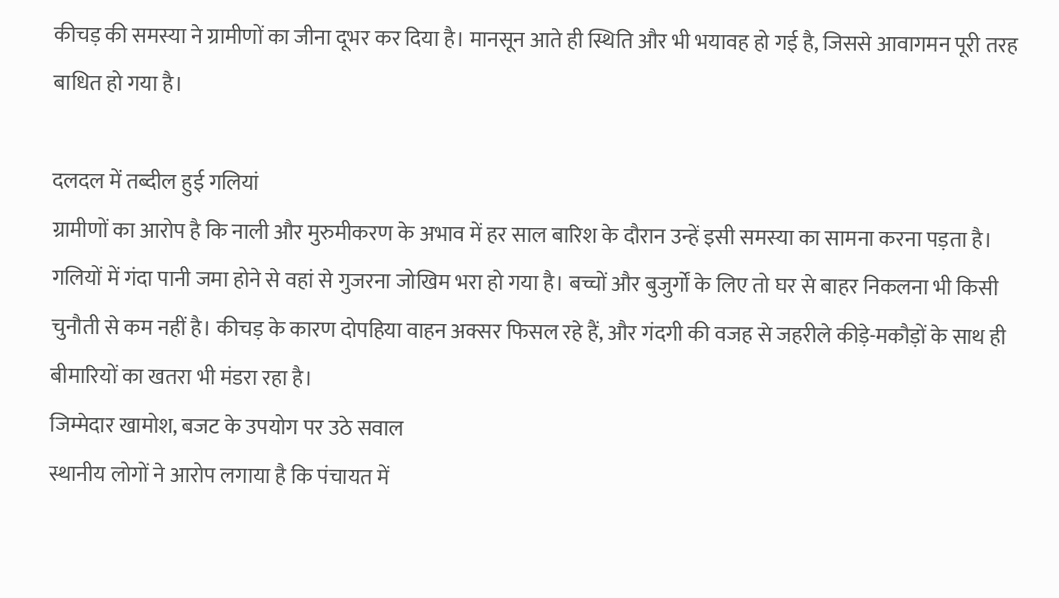कीचड़ की समस्या ने ग्रामीणों का जीना दूभर कर दिया है। मानसून आते ही स्थिति और भी भयावह हो गई है, जिससे आवागमन पूरी तरह बाधित हो गया है।

दलदल में तब्दील हुई गलियां
ग्रामीणों का आरोप है कि नाली और मुरुमीकरण के अभाव में हर साल बारिश के दौरान उन्हें इसी समस्या का सामना करना पड़ता है। गलियों में गंदा पानी जमा होने से वहां से गुजरना जोखिम भरा हो गया है। बच्चों और बुजुर्गों के लिए तो घर से बाहर निकलना भी किसी चुनौती से कम नहीं है। कीचड़ के कारण दोपहिया वाहन अक्सर फिसल रहे हैं, और गंदगी की वजह से जहरीले कीड़े-मकौड़ों के साथ ही बीमारियों का खतरा भी मंडरा रहा है।
जिम्मेदार खामोश, बजट के उपयोग पर उठे सवाल
स्थानीय लोगों ने आरोप लगाया है कि पंचायत में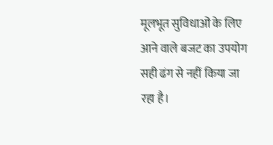मूलभूत सुविधाओं के लिए आने वाले बजट का उपयोग सही ढंग से नहीं किया जा रहा है।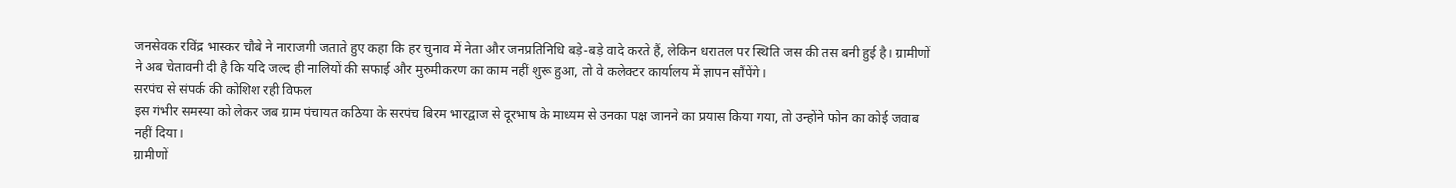जनसेवक रविंद्र भास्कर चौबे ने नाराजगी जताते हुए कहा कि हर चुनाव में नेता और जनप्रतिनिधि बड़े-बड़े वादे करते हैं, लेकिन धरातल पर स्थिति जस की तस बनी हुई है। ग्रामीणों ने अब चेतावनी दी है कि यदि जल्द ही नालियों की सफाई और मुरुमीकरण का काम नहीं शुरू हुआ, तो वे कलेक्टर कार्यालय में ज्ञापन सौंपेंगे।
सरपंच से संपर्क की कोशिश रही विफल
इस गंभीर समस्या को लेकर जब ग्राम पंचायत कठिया के सरपंच बिरम भारद्वाज से दूरभाष के माध्यम से उनका पक्ष जानने का प्रयास किया गया, तो उन्होंने फोन का कोई जवाब नहीं दिया।
ग्रामीणों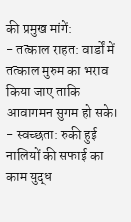की प्रमुख मांगें:
- तत्काल राहत: वार्डों में तत्काल मुरुम का भराव किया जाए ताकि आवागमन सुगम हो सके।
- स्वच्छता: रुकी हुई नालियों की सफाई का काम युद्ध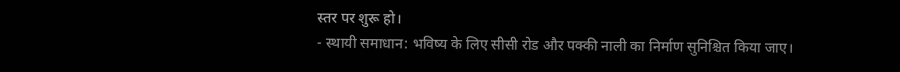स्तर पर शुरू हो।
- स्थायी समाधान: भविष्य के लिए सीसी रोड और पक्की नाली का निर्माण सुनिश्चित किया जाए।